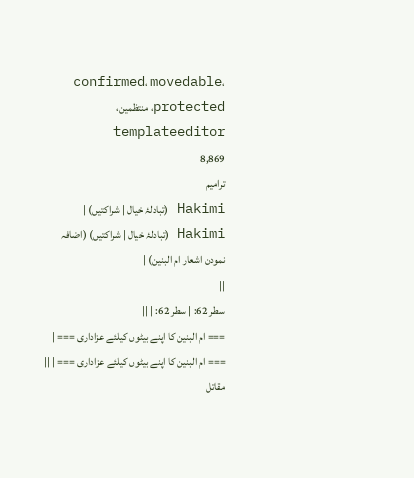confirmed، movedable، protected، منتظمین، templateeditor
8,869
ترامیم
Hakimi (تبادلۂ خیال | شراکتیں) |
Hakimi (تبادلۂ خیال | شراکتیں) (اضافہ نمودن اشعار ام البنین) |
||
سطر 62: | سطر 62: | ||
=== ام البنین کا اپنے بیٹوں کیلئے عزاداری === | === ام البنین کا اپنے بیٹوں کیلئے عزاداری === | ||
مقاتل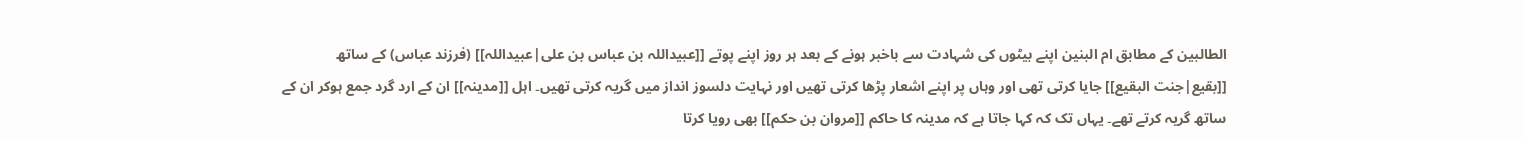الطالبین کے مطابق ام البنین اپنے بیٹوں کی شہادت سے باخبر ہونے کے بعد ہر روز اپنے پوتے [[عبیداللہ بن عباس بن علی|عبیداللہ]] (فرزند عباس) کے ساتھ [[بقیع|جنت البقیع]] جایا کرتی تھی اور وہاں پر اپنے اشعار پڑھا کرتی تھیں اور نہایت دلسوز انداز میں گریہ کرتی تھیں۔ اہل [[مدینہ]] ان کے ارد گرد جمع ہوکر ان کے ساتھ گریہ کرتے تھے۔ یہاں تک کہ کہا جاتا ہے کہ مدینہ کا حاکم [[مروان بن حکم]] بھی رویا کرتا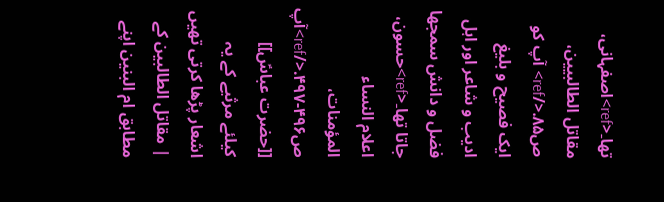تھا۔<ref>اصفہانی، مقاتل الطالبیین، ص۸۵.</ref> آپ کو ایک فصیح و بلیغ ادیب و شاعر اور اہل فضل و دانش سمجھا جاتا تھا۔<ref>حسون، اعلام النساء المؤمنات، ص۴۹۶-۴۹۷.</ref>آپ [[حضرت عباسؑ]] کیلئے مرثیے کے یہ اشعار پڑھا کرتی تھیں | مقاتل الطالبین کے مطابق ام البنین اپنے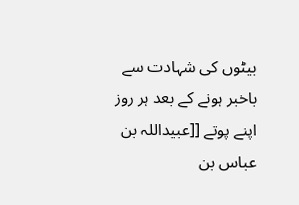بیٹوں کی شہادت سے باخبر ہونے کے بعد ہر روز اپنے پوتے [[عبیداللہ بن عباس بن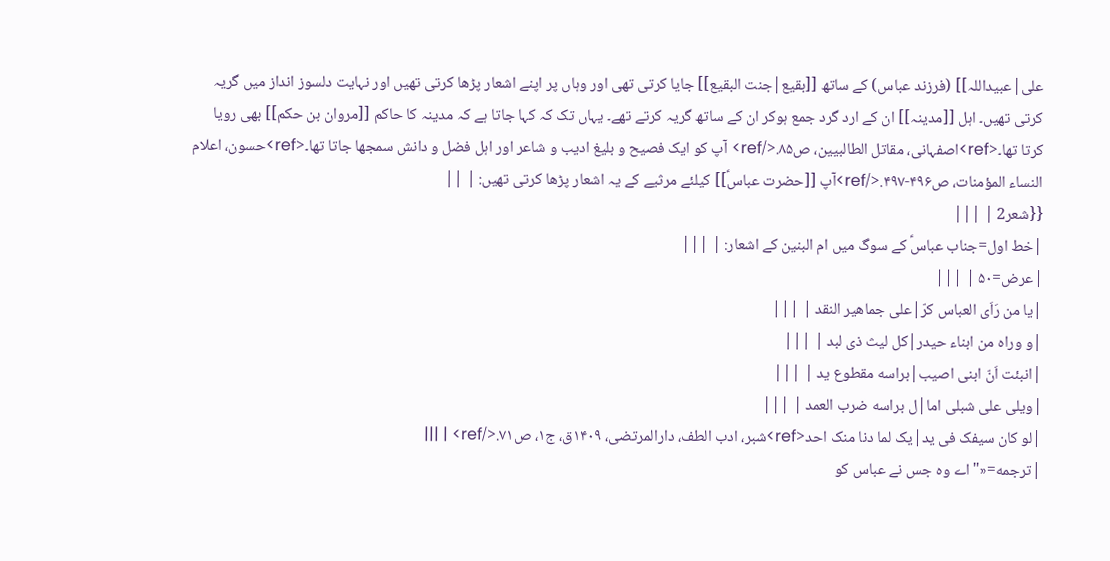علی|عبیداللہ]] (فرزند عباس) کے ساتھ [[بقیع|جنت البقیع]] جایا کرتی تھی اور وہاں پر اپنے اشعار پڑھا کرتی تھیں اور نہایت دلسوز انداز میں گریہ کرتی تھیں۔ اہل [[مدینہ]] ان کے ارد گرد جمع ہوکر ان کے ساتھ گریہ کرتے تھے۔ یہاں تک کہ کہا جاتا ہے کہ مدینہ کا حاکم [[مروان بن حکم]] بھی رویا کرتا تھا۔<ref>اصفہانی، مقاتل الطالبیین، ص۸۵.</ref> آپ کو ایک فصیح و بلیغ ادیب و شاعر اور اہل فضل و دانش سمجھا جاتا تھا۔<ref>حسون، اعلام النساء المؤمنات، ص۴۹۶-۴۹۷.</ref>آپ [[حضرت عباسؑ]] کیلئے مرثیے کے یہ اشعار پڑھا کرتی تھیں: | ||
{{شعر2 | |||
|خط اول=جناب عباسؑ کے سوگ میں ام البنین کے اشعار: | |||
|عرض=۵۰ | |||
|یا من رَاَی العباس کرّ|علی جماهیر النقد | |||
|و وراه من ابناء حیدر|کل لیث ذی لبد | |||
|انبئت اَنّ ابنی اصیب|براسه مقطوع ید | |||
|ویلی علی شبلی اما|ل براسه ضرب العمد | |||
|لو کان سیفک فی ید|یک لما دنا منک احد<ref>شبر، ادب الطف، دارالمرتضی، ۱۴۰۹ق، ج۱، ص۷۱.</ref> | |||
|ترجمه=«" اے وہ جس نے عباس کو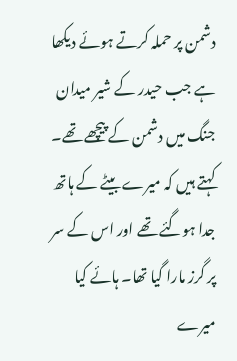دشمن پر حملہ کرتے ہوئے دیکھا ہے جب حیدر کے شیر میدان جنگ میں دشمن کے پیچھے تھے۔ کہتے ہیں کہ میرے بیٹے کے ہاتھ جدا ہوگئے تھے اور اس کے سر پر گرز مارا گیا تھا۔ ہائے کیا میرے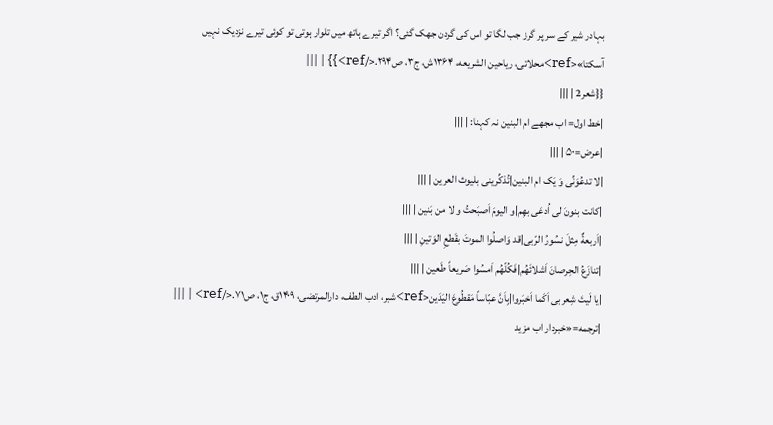بہادر شیر کے سر پر گرز جب لگا تو اس کی گردن جھک گئی؟ اگر تیرے ہاتھ میں تلوار ہوتی تو کوئی تیرے نزدیک نہیں آسکتا»<ref>محلاتی، ریاحین الشریعه، ۱۳۶۴ش، ج۳، ص۲۹۴.</ref>}} | |||
{{شعر2 | |||
|خط اول= اب مجھے ام البنین نہ کہنا: | |||
|عرض=۵۰ | |||
|لا تدعُوَنِّی وَ یَک ام البنین|تُذکِّرینی بلیوث العرین | |||
|کانت بنونَ لی اُدعَی بهِم|و الیومَ اَصبَحتُ و لا من بَنین | |||
|اَربعۀٌ مِثلَ نسُورُ الرّبی|قد وَاصلُوا الموتَ بقَطعِ الوَتینِ | |||
|تنازَعُ الحِرصانَ اَشلائَهُم|فَکُلّهُم اَمسُوا صَریعاً طَعین | |||
|یا لَیتَ شِعربی اَکَما اَخبَروا|بِاَنَّ عبّاساً مَقطُوعَ الیَدَین<ref>شبر، ادب الطف، دارالمرتضی، ۱۴۰۹ق، ج۱، ص۷۱.</ref> | |||
|ترجمه=«خبردار اب مزید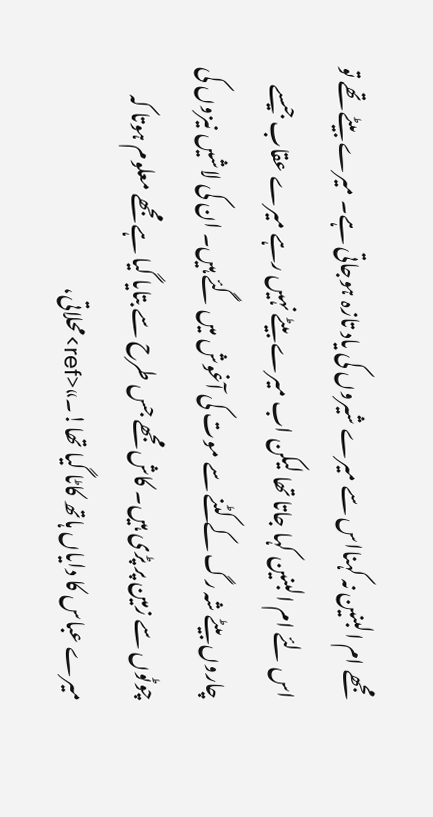مجھے ام البنین نہ کہنااس سے میرے شیروں کی یاد تازہ ہوجاتی ہے۔ میرے بیٹے تھے تو اس لئے ام البنین کہا جاتا تھا لیکن اب میرے بیٹے نہیں رہے میرے عقاب جیسے چاروں بیٹے شہ رگ کے کٹنے سے موت کی آغوش میں گئے ہیں۔ ان کی لاشیں نیزوں کی چوٹوں سے زمین پر پڑی ہیں۔ کاش مجھے جس طرح سے بتایا گیا ہے مجھے معلوم ہوتا کہ میرے عباس کا دایاں ہاتھ کاٹا گیا تھا!۔»<ref>محلاتی،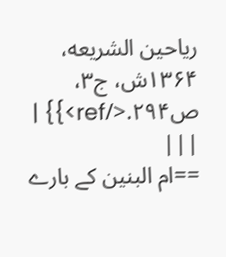ریاحین الشریعه، ۱۳۶۴ش، ج۳، ص۲۹۴.</ref>}} | |||
==ام البنین کے بارے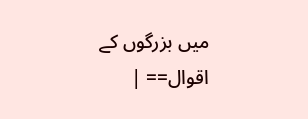میں بزرگوں کے اقوال== |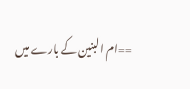==ام البنین کے بارے میں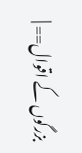بزرگوں کے اقوال== |